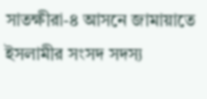সাতক্ষীরা-৪ আসনে জামায়াতে ইসলামীর সংসদ সদস্য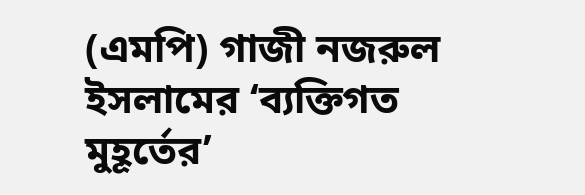(এমপি) গাজী নজরুল ইসলামের ‘ব্যক্তিগত মুহূর্তের’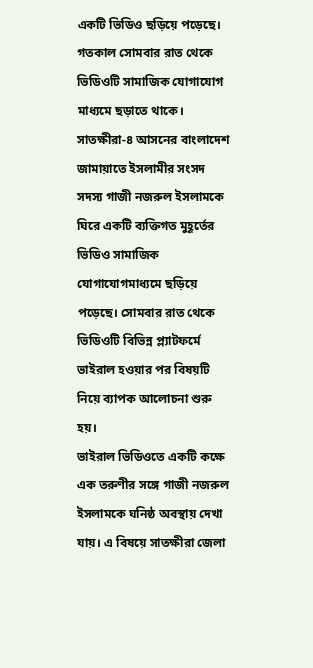একটি ভিডিও ছড়িয়ে পড়েছে। গতকাল সোমবার রাত থেকে ভিডিওটি সামাজিক যোগাযোগ মাধ্যমে ছড়াতে থাকে।
সাতক্ষীরা-৪ আসনের বাংলাদেশ জামায়াতে ইসলামীর সংসদ সদস্য গাজী নজরুল ইসলামকে ঘিরে একটি ব্যক্তিগত মুহূর্তের ভিডিও সামাজিক যোগাযোগমাধ্যমে ছড়িয়ে পড়েছে। সোমবার রাত থেকে ভিডিওটি বিভিন্ন প্ল্যাটফর্মে ভাইরাল হওয়ার পর বিষয়টি নিয়ে ব্যাপক আলোচনা শুরু হয়।
ভাইরাল ভিডিওতে একটি কক্ষে এক তরুণীর সঙ্গে গাজী নজরুল ইসলামকে ঘনিষ্ঠ অবস্থায় দেখা যায়। এ বিষয়ে সাতক্ষীরা জেলা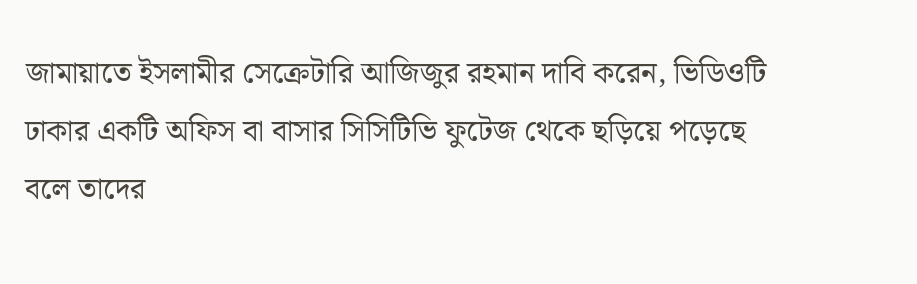জামায়াতে ইসলামীর সেক্রেটারি আজিজুর রহমান দাবি করেন, ভিডিওটি ঢাকার একটি অফিস বা বাসার সিসিটিভি ফুটেজ থেকে ছড়িয়ে পড়েছে বলে তাদের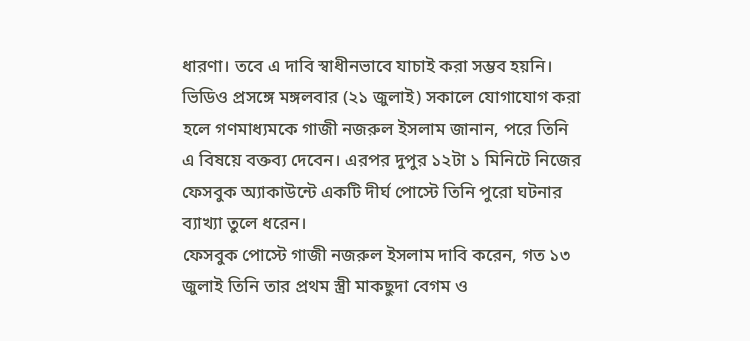ধারণা। তবে এ দাবি স্বাধীনভাবে যাচাই করা সম্ভব হয়নি।
ভিডিও প্রসঙ্গে মঙ্গলবার (২১ জুলাই) সকালে যোগাযোগ করা হলে গণমাধ্যমকে গাজী নজরুল ইসলাম জানান, পরে তিনি এ বিষয়ে বক্তব্য দেবেন। এরপর দুপুর ১২টা ১ মিনিটে নিজের ফেসবুক অ্যাকাউন্টে একটি দীর্ঘ পোস্টে তিনি পুরো ঘটনার ব্যাখ্যা তুলে ধরেন।
ফেসবুক পোস্টে গাজী নজরুল ইসলাম দাবি করেন, গত ১৩ জুলাই তিনি তার প্রথম স্ত্রী মাকছুদা বেগম ও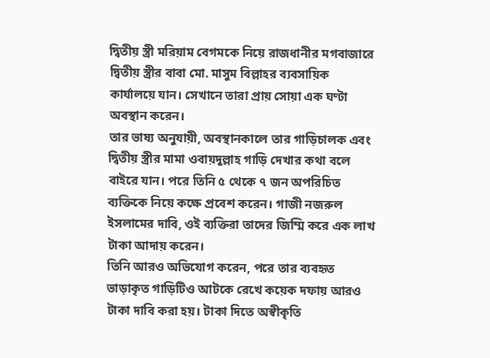দ্বিতীয় স্ত্রী মরিয়াম বেগমকে নিয়ে রাজধানীর মগবাজারে দ্বিতীয় স্ত্রীর বাবা মো. মাসুম বিল্লাহর ব্যবসায়িক কার্যালয়ে যান। সেখানে তারা প্রায় সোয়া এক ঘণ্টা অবস্থান করেন।
তার ভাষ্য অনুযায়ী, অবস্থানকালে তার গাড়িচালক এবং দ্বিতীয় স্ত্রীর মামা ওবায়দুল্লাহ গাড়ি দেখার কথা বলে বাইরে যান। পরে তিনি ৫ থেকে ৭ জন অপরিচিত ব্যক্তিকে নিয়ে কক্ষে প্রবেশ করেন। গাজী নজরুল ইসলামের দাবি, ওই ব্যক্তিরা তাদের জিম্মি করে এক লাখ টাকা আদায় করেন।
তিনি আরও অভিযোগ করেন, পরে তার ব্যবহৃত ভাড়াকৃত গাড়িটিও আটকে রেখে কয়েক দফায় আরও টাকা দাবি করা হয়। টাকা দিতে অস্বীকৃতি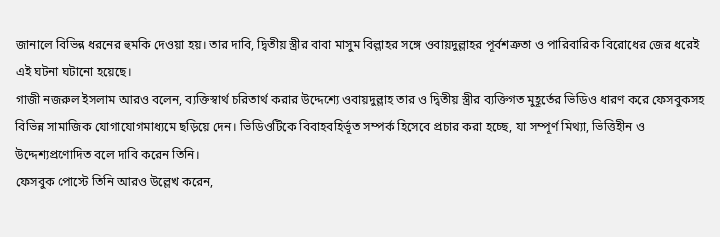জানালে বিভিন্ন ধরনের হুমকি দেওয়া হয়। তার দাবি, দ্বিতীয় স্ত্রীর বাবা মাসুম বিল্লাহর সঙ্গে ওবায়দুল্লাহর পূর্বশত্রুতা ও পারিবারিক বিরোধের জের ধরেই এই ঘটনা ঘটানো হয়েছে।
গাজী নজরুল ইসলাম আরও বলেন, ব্যক্তিস্বার্থ চরিতার্থ করার উদ্দেশ্যে ওবায়দুল্লাহ তার ও দ্বিতীয় স্ত্রীর ব্যক্তিগত মুহূর্তের ভিডিও ধারণ করে ফেসবুকসহ বিভিন্ন সামাজিক যোগাযোগমাধ্যমে ছড়িয়ে দেন। ভিডিওটিকে বিবাহবহির্ভূত সম্পর্ক হিসেবে প্রচার করা হচ্ছে, যা সম্পূর্ণ মিথ্যা, ভিত্তিহীন ও উদ্দেশ্যপ্রণোদিত বলে দাবি করেন তিনি।
ফেসবুক পোস্টে তিনি আরও উল্লেখ করেন,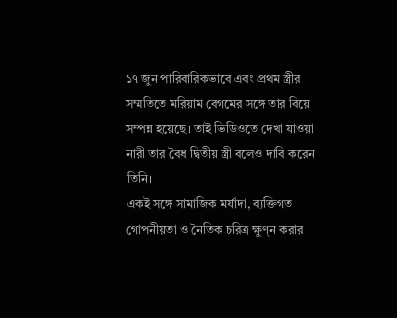১৭ জুন পারিবারিকভাবে এবং প্রথম স্ত্রীর সম্মতিতে মরিয়াম বেগমের সঙ্গে তার বিয়ে সম্পন্ন হয়েছে। তাই ভিডিওতে দেখা যাওয়া নারী তার বৈধ দ্বিতীয় স্ত্রী বলেও দাবি করেন তিনি।
একই সঙ্গে সামাজিক মর্যাদা, ব্যক্তিগত গোপনীয়তা ও নৈতিক চরিত্র ক্ষুণ্ন করার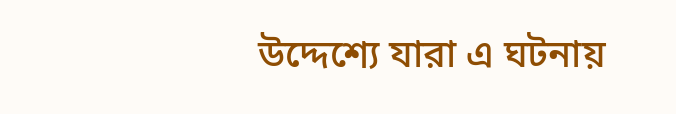উদ্দেশ্যে যারা এ ঘটনায়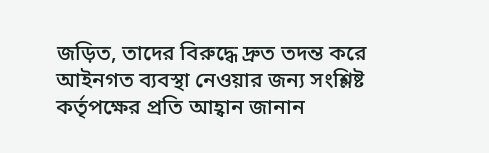জড়িত, তাদের বিরুদ্ধে দ্রুত তদন্ত করে আইনগত ব্যবস্থা নেওয়ার জন্য সংশ্লিষ্ট কর্তৃপক্ষের প্রতি আহ্বান জানান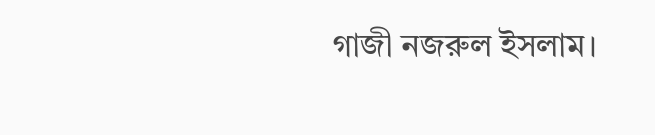গাজী নজরুল ইসলাম।